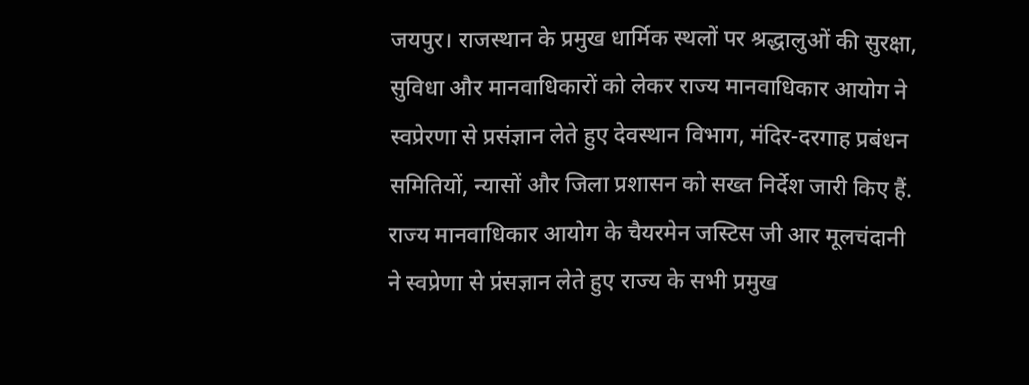जयपुर। राजस्थान के प्रमुख धार्मिक स्थलों पर श्रद्धालुओं की सुरक्षा, सुविधा और मानवाधिकारों को लेकर राज्य मानवाधिकार आयोग ने स्वप्रेरणा से प्रसंज्ञान लेते हुए देवस्थान विभाग, मंदिर-दरगाह प्रबंधन समितियों, न्यासों और जिला प्रशासन को सख्त निर्देश जारी किए हैं.
राज्य मानवाधिकार आयोग के चैयरमेन जस्टिस जी आर मूलचंदानी ने स्वप्रेणा से प्रंसज्ञान लेते हुए राज्य के सभी प्रमुख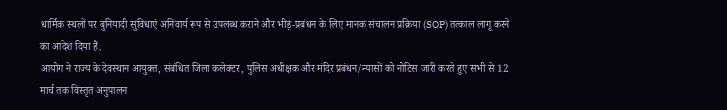धार्मिक स्थलों पर बुनियादी सुविधाएं अनिवार्य रूप से उपलब्ध कराने और भीड़-प्रबंधन के लिए मानक संचालन प्रक्रिया (SOP) तत्काल लागू करने का आदेश दिया हैं.
आयोग ने राज्य के देवस्थान आयुक्त, संबंधित जिला कलेक्टर, पुलिस अधीक्षक और मंदिर प्रबंधन/न्यासों को नोटिस जारी करते हुए सभी से 12 मार्च तक विस्तृत अनुपालन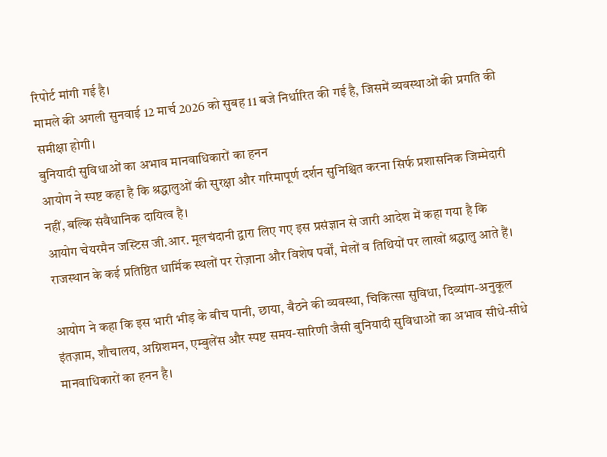रिपोर्ट मांगी गई है।
मामले की अगली सुनवाई 12 मार्च 2026 को सुबह 11 बजे निर्धारित की गई है, जिसमें व्यवस्थाओं की प्रगति की समीक्षा होगी।
बुनियादी सुविधाओं का अभाव मानवाधिकारों का हनन
आयोग ने स्पष्ट कहा है कि श्रद्धालुओं की सुरक्षा और गरिमापूर्ण दर्शन सुनिश्चित करना सिर्फ प्रशासनिक जिम्मेदारी नहीं, बल्कि संवैधानिक दायित्व है।
आयोग चेयरमैन जस्टिस जी.आर. मूलचंदानी द्वारा लिए गए इस प्रसंज्ञान से जारी आदेश में कहा गया है कि राजस्थान के कई प्रतिष्ठित धार्मिक स्थलों पर रोज़ाना और विशेष पर्वों, मेलों व तिथियों पर लाखों श्रद्धालु आते हैं।

आयोग ने कहा कि इस भारी भीड़ के बीच पानी, छाया, बैठने की व्यवस्था, चिकित्सा सुविधा, दिव्यांग-अनुकूल इंतज़ाम, शौचालय, अग्निशमन, एम्बुलेंस और स्पष्ट समय-सारिणी जैसी बुनियादी सुविधाओं का अभाव सीधे-सीधे मानवाधिकारों का हनन है।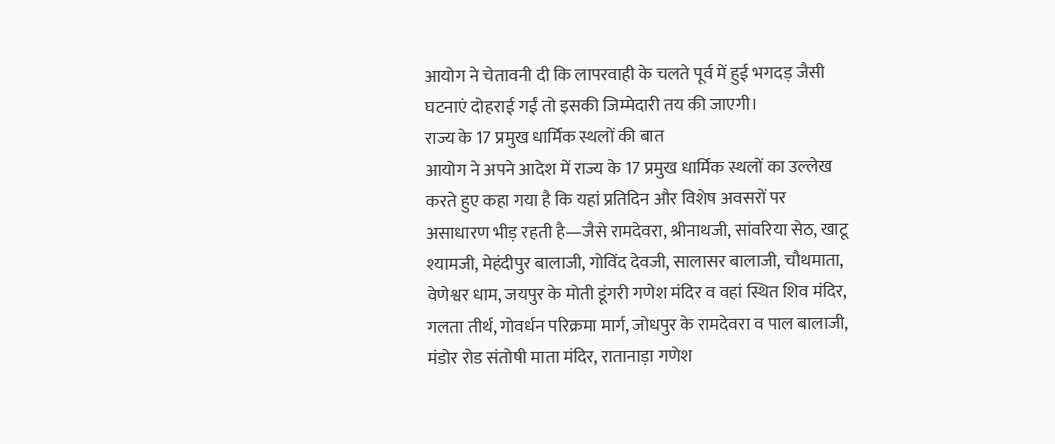आयोग ने चेतावनी दी कि लापरवाही के चलते पूर्व में हुई भगदड़ जैसी घटनाएं दोहराई गईं तो इसकी जिम्मेदारी तय की जाएगी।
राज्य के 17 प्रमुख धार्मिक स्थलों की बात
आयोग ने अपने आदेश में राज्य के 17 प्रमुख धार्मिक स्थलों का उल्लेख करते हुए कहा गया है कि यहां प्रतिदिन और विशेष अवसरों पर असाधारण भीड़ रहती है—जैसे रामदेवरा, श्रीनाथजी, सांवरिया सेठ, खाटू श्यामजी, मेहंदीपुर बालाजी, गोविंद देवजी, सालासर बालाजी, चौथमाता, वेणेश्वर धाम, जयपुर के मोती डूंगरी गणेश मंदिर व वहां स्थित शिव मंदिर, गलता तीर्थ, गोवर्धन परिक्रमा मार्ग, जोधपुर के रामदेवरा व पाल बालाजी, मंडोर रोड संतोषी माता मंदिर, रातानाड़ा गणेश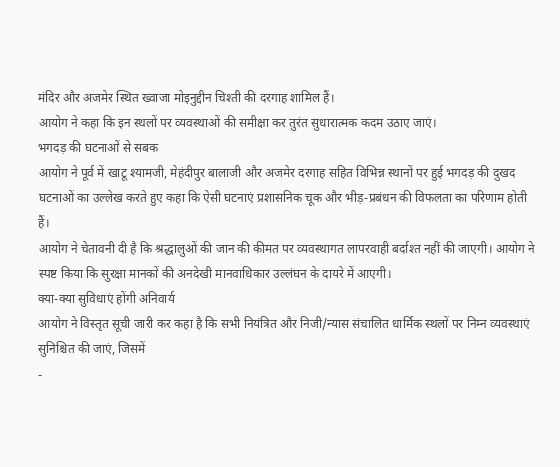मंदिर और अजमेर स्थित ख्वाजा मोइनुद्दीन चिश्ती की दरगाह शामिल हैं।
आयोग ने कहा कि इन स्थलों पर व्यवस्थाओं की समीक्षा कर तुरंत सुधारात्मक कदम उठाए जाएं।
भगदड़ की घटनाओं से सबक
आयोग ने पूर्व में खाटू श्यामजी, मेहंदीपुर बालाजी और अजमेर दरगाह सहित विभिन्न स्थानों पर हुई भगदड़ की दुखद घटनाओं का उल्लेख करते हुए कहा कि ऐसी घटनाएं प्रशासनिक चूक और भीड़-प्रबंधन की विफलता का परिणाम होती हैं।
आयोग ने चेतावनी दी है कि श्रद्धालुओं की जान की कीमत पर व्यवस्थागत लापरवाही बर्दाश्त नहीं की जाएगी। आयोग ने स्पष्ट किया कि सुरक्षा मानकों की अनदेखी मानवाधिकार उल्लंघन के दायरे में आएगी।
क्या-क्या सुविधाएं होंगी अनिवार्य
आयोग ने विस्तृत सूची जारी कर कहा है कि सभी नियंत्रित और निजी/न्यास संचालित धार्मिक स्थलों पर निम्न व्यवस्थाएं सुनिश्चित की जाएं, जिसमें
-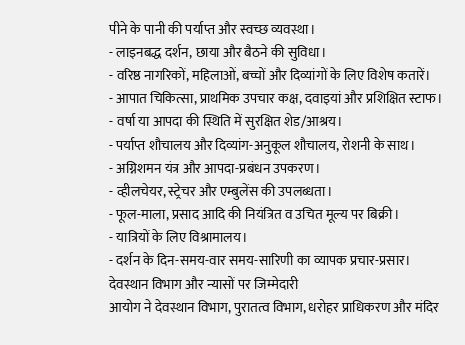पीने के पानी की पर्याप्त और स्वच्छ व्यवस्था।
- लाइनबद्ध दर्शन, छाया और बैठने की सुविधा।
- वरिष्ठ नागरिकों, महिलाओं, बच्चों और दिव्यांगों के लिए विशेष कतारें।
- आपात चिकित्सा, प्राथमिक उपचार कक्ष, दवाइयां और प्रशिक्षित स्टाफ।
- वर्षा या आपदा की स्थिति में सुरक्षित शेड/आश्रय।
- पर्याप्त शौचालय और दिव्यांग-अनुकूल शौचालय, रोशनी के साथ।
- अग्निशमन यंत्र और आपदा-प्रबंधन उपकरण।
- व्हीलचेयर, स्ट्रेचर और एम्बुलेंस की उपलब्धता।
- फूल-माला, प्रसाद आदि की नियंत्रित व उचित मूल्य पर बिक्री।
- यात्रियों के लिए विश्रामालय।
- दर्शन के दिन-समय-वार समय-सारिणी का व्यापक प्रचार-प्रसार।
देवस्थान विभाग और न्यासों पर जिम्मेदारी
आयोग ने देवस्थान विभाग, पुरातत्व विभाग, धरोहर प्राधिकरण और मंदिर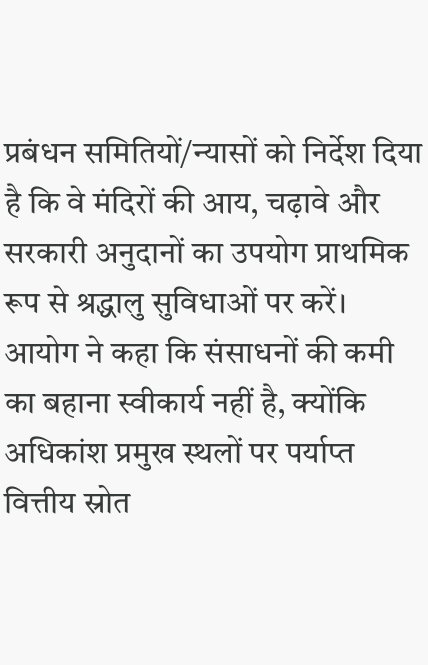प्रबंधन समितियों/न्यासों को निर्देश दिया है कि वे मंदिरों की आय, चढ़ावे और सरकारी अनुदानों का उपयोग प्राथमिक रूप से श्रद्धालु सुविधाओं पर करें।
आयोग ने कहा कि संसाधनों की कमी का बहाना स्वीकार्य नहीं है, क्योंकि अधिकांश प्रमुख स्थलों पर पर्याप्त वित्तीय स्रोत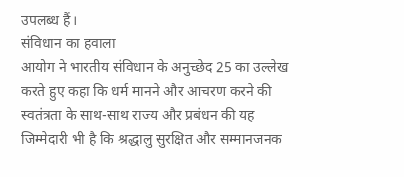उपलब्ध हैं।
संविधान का हवाला
आयोग ने भारतीय संविधान के अनुच्छेद 25 का उल्लेख करते हुए कहा कि धर्म मानने और आचरण करने की स्वतंत्रता के साथ-साथ राज्य और प्रबंधन की यह जिम्मेदारी भी है कि श्रद्धालु सुरक्षित और सम्मानजनक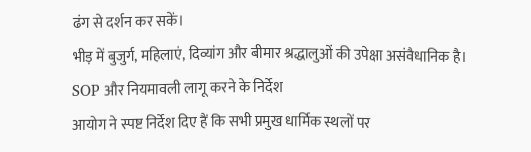ढंग से दर्शन कर सकें।
भीड़ में बुजुर्ग, महिलाएं, दिव्यांग और बीमार श्रद्धालुओं की उपेक्षा असंवैधानिक है।
SOP और नियमावली लागू करने के निर्देश
आयोग ने स्पष्ट निर्देश दिए हैं कि सभी प्रमुख धार्मिक स्थलों पर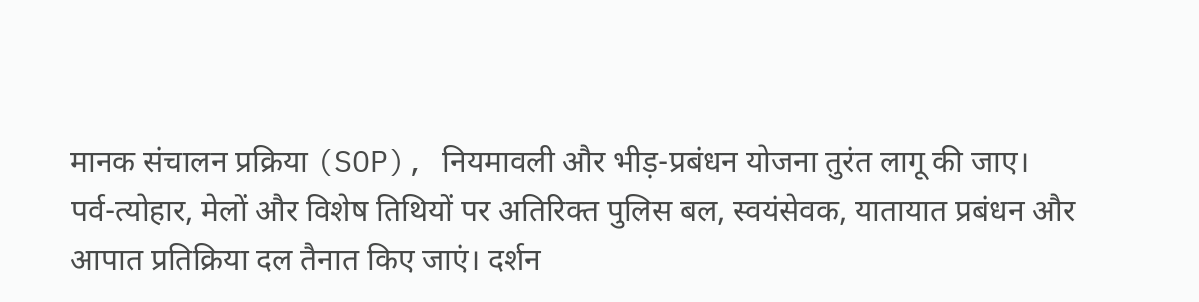मानक संचालन प्रक्रिया (SOP), नियमावली और भीड़-प्रबंधन योजना तुरंत लागू की जाए।
पर्व-त्योहार, मेलों और विशेष तिथियों पर अतिरिक्त पुलिस बल, स्वयंसेवक, यातायात प्रबंधन और आपात प्रतिक्रिया दल तैनात किए जाएं। दर्शन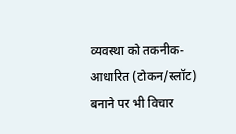व्यवस्था को तकनीक-आधारित (टोकन/स्लॉट) बनाने पर भी विचार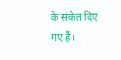के संकेत दिए गए हैं।